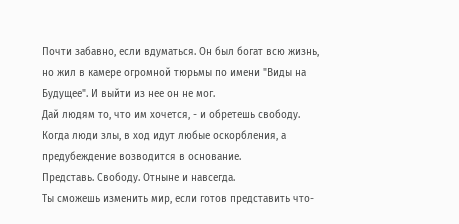Почти забавно, если вдуматься. Он был богат всю жизнь, но жил в камере огромной тюрьмы по имени "Виды на Будущее". И выйти из нее он не мог.
Дай людям то, что им хочется, - и обретешь свободу.
Когда люди злы, в ход идут любые оскорбления, а предубеждение возводится в основание.
Представь. Свободу. Отныне и навсегда.
Ты сможешь изменить мир, если готов представить что-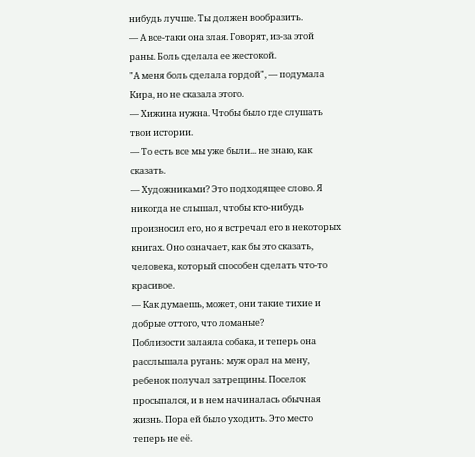нибудь лучше. Ты должен вообразить.
— А все-таки она злая. Говорят, из-за этой раны. Боль сделала ее жестокой.
"А меня боль сделала гордой", — подумала Кира, но не сказала этого.
— Хижина нужна. Чтобы было где слушать твои истории.
— То есть все мы уже были... не знаю, как сказать.
— Художниками? Это подходящее слово. Я никогда не слышал, чтобы кто-нибудь произносил его, но я встречал его в некоторых книгах. Оно означает, как бы это сказать, человека, который способен сделать что-то красивое.
— Как думаешь, может, они такие тихие и добрые оттого, что ломаные?
Поблизости залаяла собака, и теперь она расслышала ругань: муж орал на мену, ребенок получал затрещины. Поселок просыпался, и в нем начиналась обычная жизнь. Пора ей было уходить. Это место теперь не её.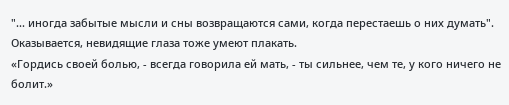"... иногда забытые мысли и сны возвращаются сами, когда перестаешь о них думать".
Оказывается, невидящие глаза тоже умеют плакать.
«Гордись своей болью, - всегда говорила ей мать, - ты сильнее, чем те, у кого ничего не болит.»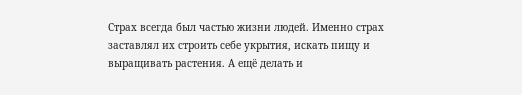Страх всегда был частью жизни людей. Именно страх заставлял их строить себе укрытия, искать пищу и выращивать растения. А ещё делать и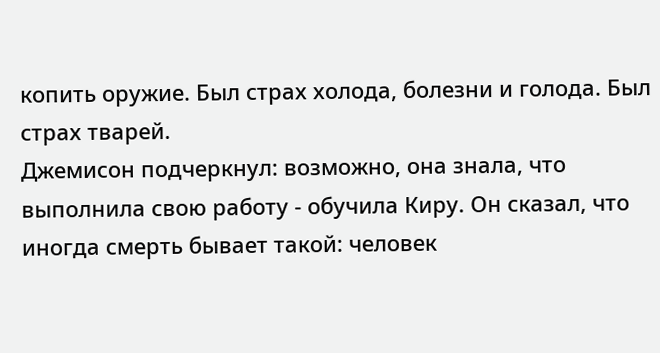копить оружие. Был страх холода, болезни и голода. Был страх тварей.
Джемисон подчеркнул: возможно, она знала, что выполнила свою работу - обучила Киру. Он сказал, что иногда смерть бывает такой: человек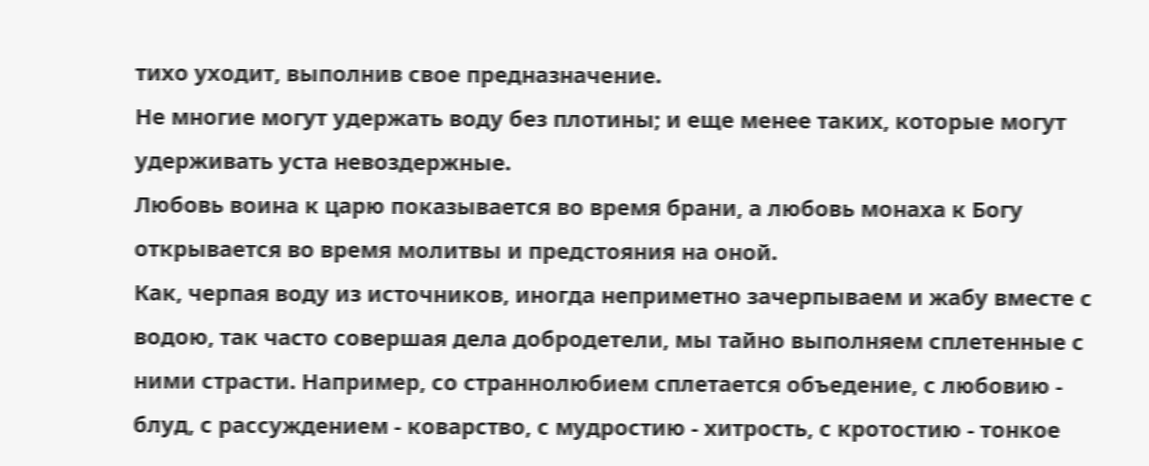тихо уходит, выполнив свое предназначение.
Не многие могут удержать воду без плотины; и еще менее таких, которые могут удерживать уста невоздержные.
Любовь воина к царю показывается во время брани, а любовь монаха к Богу открывается во время молитвы и предстояния на оной.
Как, черпая воду из источников, иногда неприметно зачерпываем и жабу вместе с водою, так часто совершая дела добродетели, мы тайно выполняем сплетенные с ними страсти. Например, со страннолюбием сплетается объедение, с любовию - блуд, с рассуждением - коварство, с мудростию - хитрость, с кротостию - тонкое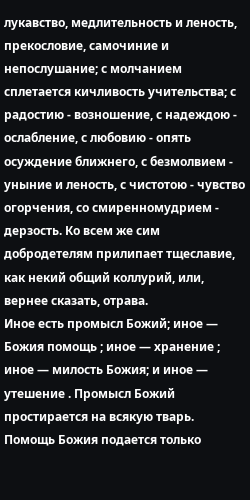лукавство, медлительность и леность, прекословие, самочиние и непослушание; с молчанием сплетается кичливость учительства; с радостию - возношение, с надеждою - ослабление, с любовию - опять осуждение ближнего, с безмолвием - уныние и леность, с чистотою - чувство огорчения, со смиренномудрием - дерзость. Ко всем же сим добродетелям прилипает тщеславие, как некий общий коллурий, или, вернее сказать, отрава.
Иное есть промысл Божий; иное — Божия помощь ; иное — хранение ; иное — милость Божия; и иное — утешение . Промысл Божий простирается на всякую тварь. Помощь Божия подается только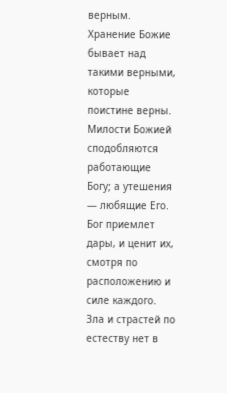верным. Хранение Божие бывает над такими верными, которые поистине верны. Милости Божией сподобляются работающие Богу; а утешения — любящие Его.
Бог приемлет дары, и ценит их, смотря по расположению и силе каждого.
Зла и страстей по естеству нет в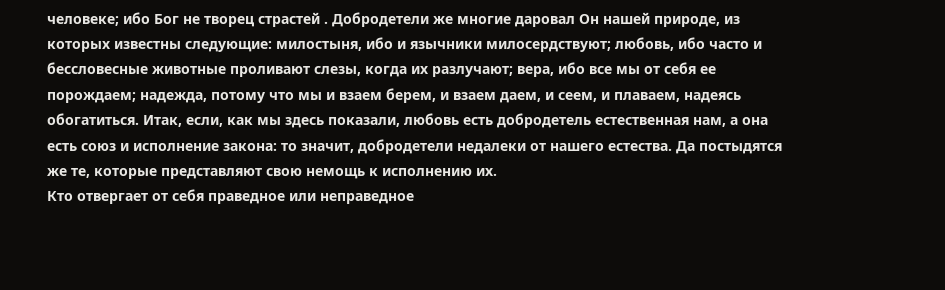человеке; ибо Бог не творец страстей . Добродетели же многие даровал Он нашей природе, из которых известны следующие: милостыня, ибо и язычники милосердствуют; любовь, ибо часто и бессловесные животные проливают слезы, когда их разлучают; вера, ибо все мы от себя ее порождаем; надежда, потому что мы и взаем берем, и взаем даем, и сеем, и плаваем, надеясь обогатиться. Итак, если, как мы здесь показали, любовь есть добродетель естественная нам, а она есть союз и исполнение закона: то значит, добродетели недалеки от нашего естества. Да постыдятся же те, которые представляют свою немощь к исполнению их.
Кто отвергает от себя праведное или неправедное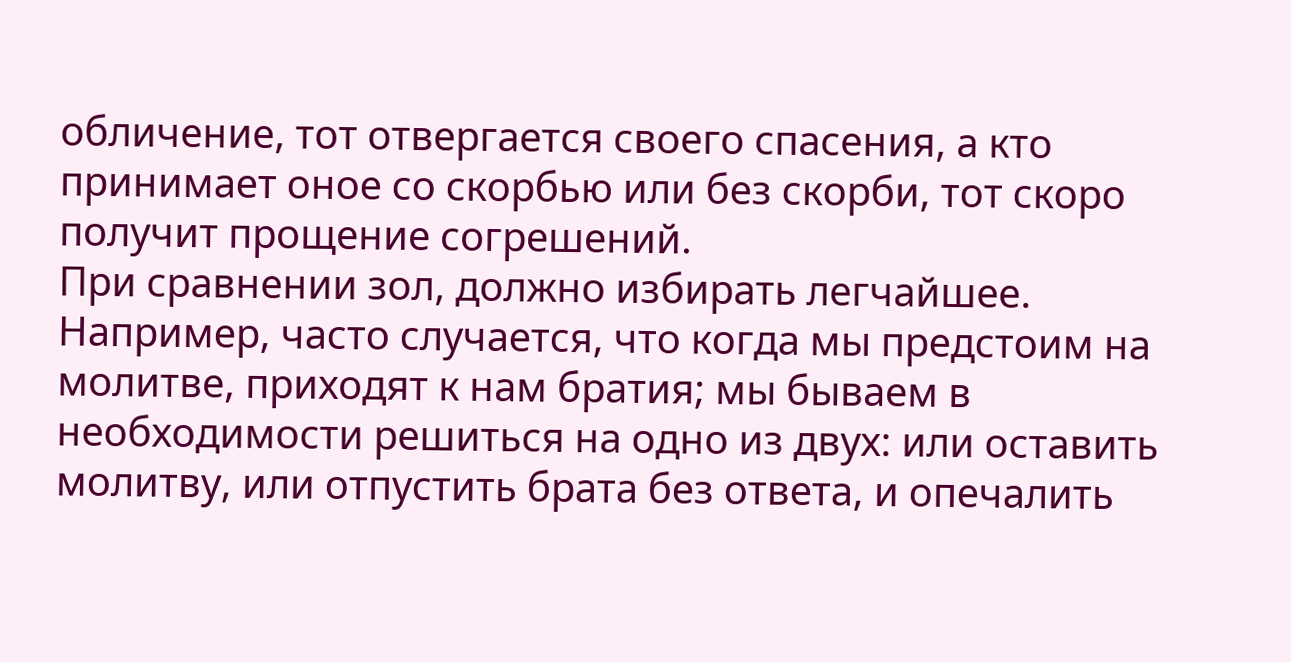обличение, тот отвергается своего спасения, а кто принимает оное со скорбью или без скорби, тот скоро получит прощение согрешений.
При сравнении зол, должно избирать легчайшее. Например, часто случается, что когда мы предстоим на молитве, приходят к нам братия; мы бываем в необходимости решиться на одно из двух: или оставить молитву, или отпустить брата без ответа, и опечалить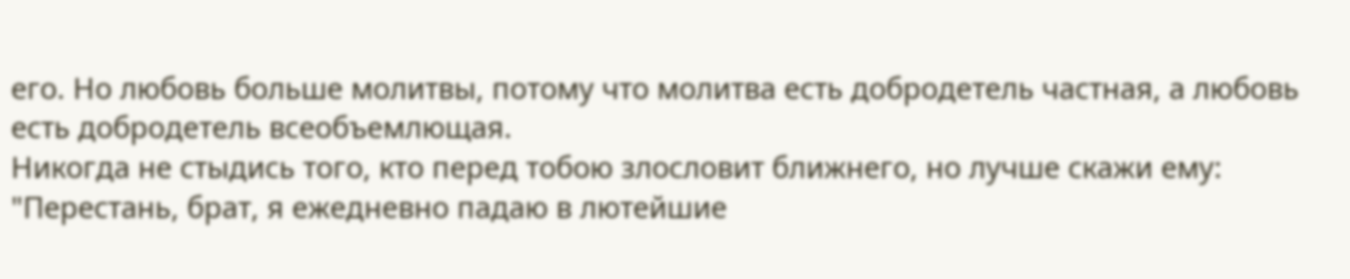его. Но любовь больше молитвы, потому что молитва есть добродетель частная, а любовь есть добродетель всеобъемлющая.
Никогда не стыдись того, кто перед тобою злословит ближнего, но лучше скажи ему: "Перестань, брат, я ежедневно падаю в лютейшие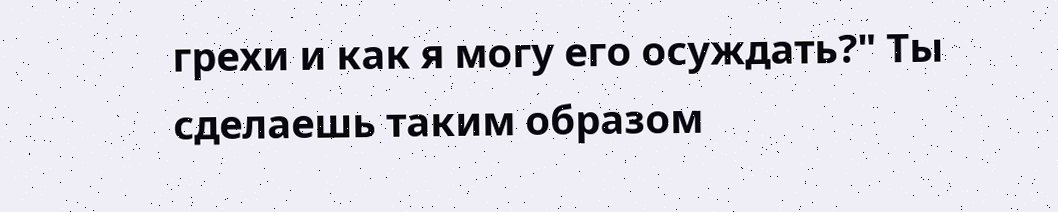грехи и как я могу его осуждать?" Ты сделаешь таким образом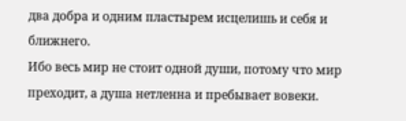два добра и одним пластырем исцелишь и себя и ближнего.
Ибо весь мир не стоит одной души, потому что мир преходит, а душа нетленна и пребывает вовеки.